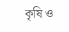কৃষি ও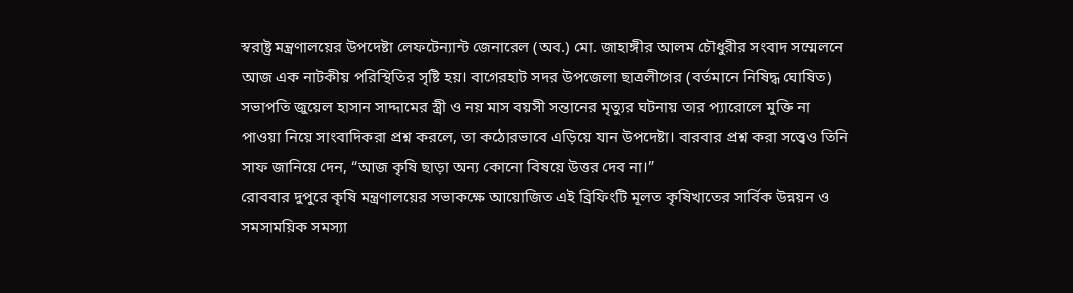স্বরাষ্ট্র মন্ত্রণালয়ের উপদেষ্টা লেফটেন্যান্ট জেনারেল (অব.) মো. জাহাঙ্গীর আলম চৌধুরীর সংবাদ সম্মেলনে আজ এক নাটকীয় পরিস্থিতির সৃষ্টি হয়। বাগেরহাট সদর উপজেলা ছাত্রলীগের (বর্তমানে নিষিদ্ধ ঘোষিত) সভাপতি জুয়েল হাসান সাদ্দামের স্ত্রী ও নয় মাস বয়সী সন্তানের মৃত্যুর ঘটনায় তার প্যারোলে মুক্তি না পাওয়া নিয়ে সাংবাদিকরা প্রশ্ন করলে, তা কঠোরভাবে এড়িয়ে যান উপদেষ্টা। বারবার প্রশ্ন করা সত্ত্বেও তিনি সাফ জানিয়ে দেন, “আজ কৃষি ছাড়া অন্য কোনো বিষয়ে উত্তর দেব না।”
রোববার দুপুরে কৃষি মন্ত্রণালয়ের সভাকক্ষে আয়োজিত এই ব্রিফিংটি মূলত কৃষিখাতের সার্বিক উন্নয়ন ও সমসাময়িক সমস্যা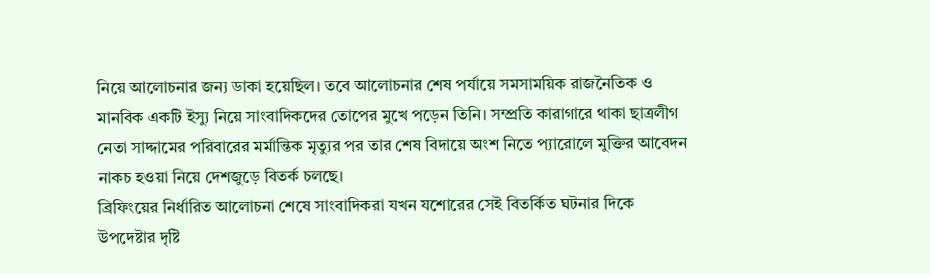নিয়ে আলোচনার জন্য ডাকা হয়েছিল। তবে আলোচনার শেষ পর্যায়ে সমসাময়িক রাজনৈতিক ও মানবিক একটি ইস্যু নিয়ে সাংবাদিকদের তোপের মুখে পড়েন তিনি। সম্প্রতি কারাগারে থাকা ছাত্রলীগ নেতা সাদ্দামের পরিবারের মর্মান্তিক মৃত্যুর পর তার শেষ বিদায়ে অংশ নিতে প্যারোলে মুক্তির আবেদন নাকচ হওয়া নিয়ে দেশজুড়ে বিতর্ক চলছে।
ব্রিফিংয়ের নির্ধারিত আলোচনা শেষে সাংবাদিকরা যখন যশোরের সেই বিতর্কিত ঘটনার দিকে উপদেষ্টার দৃষ্টি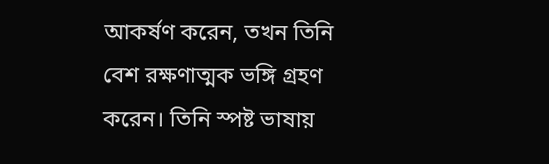আকর্ষণ করেন, তখন তিনি বেশ রক্ষণাত্মক ভঙ্গি গ্রহণ করেন। তিনি স্পষ্ট ভাষায়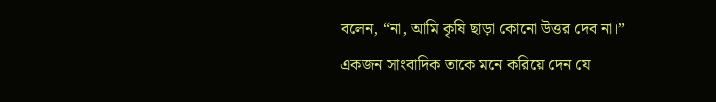বলেন, “না, আমি কৃষি ছাড়া কোনো উত্তর দেব না।” একজন সাংবাদিক তাকে মনে করিয়ে দেন যে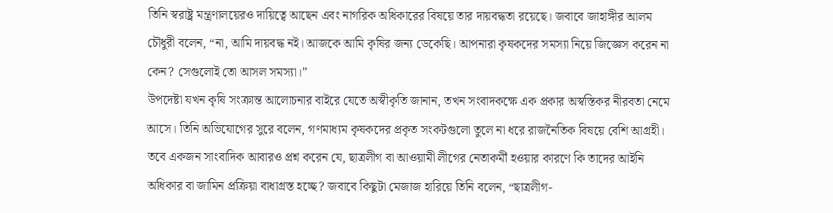তিনি স্বরাষ্ট্র মন্ত্রণালয়েরও দায়িত্বে আছেন এবং নাগরিক অধিকারের বিষয়ে তার দায়বদ্ধতা রয়েছে। জবাবে জাহাঙ্গীর আলম চৌধুরী বলেন, “না, আমি দায়বদ্ধ নই। আজকে আমি কৃষির জন্য ডেকেছি। আপনারা কৃষকদের সমস্যা নিয়ে জিজ্ঞেস করেন না কেন? সেগুলোই তো আসল সমস্যা।”
উপদেষ্টা যখন কৃষি সংক্রান্ত আলোচনার বাইরে যেতে অস্বীকৃতি জানান, তখন সংবাদকক্ষে এক প্রকার অস্বস্তিকর নীরবতা নেমে আসে। তিনি অভিযোগের সুরে বলেন, গণমাধ্যম কৃষকদের প্রকৃত সংকটগুলো তুলে না ধরে রাজনৈতিক বিষয়ে বেশি আগ্রহী। তবে একজন সাংবাদিক আবারও প্রশ্ন করেন যে, ছাত্রলীগ বা আওয়ামী লীগের নেতাকর্মী হওয়ার কারণে কি তাদের আইনি অধিকার বা জামিন প্রক্রিয়া বাধাগ্রস্ত হচ্ছে? জবাবে কিছুটা মেজাজ হারিয়ে তিনি বলেন, “ছাত্রলীগ-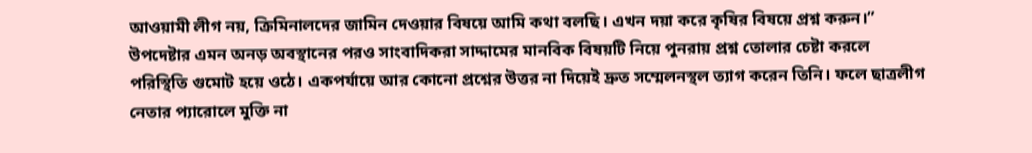আওয়ামী লীগ নয়, ক্রিমিনালদের জামিন দেওয়ার বিষয়ে আমি কথা বলছি। এখন দয়া করে কৃষির বিষয়ে প্রশ্ন করুন।”
উপদেষ্টার এমন অনড় অবস্থানের পরও সাংবাদিকরা সাদ্দামের মানবিক বিষয়টি নিয়ে পুনরায় প্রশ্ন তোলার চেষ্টা করলে পরিস্থিতি গুমোট হয়ে ওঠে। একপর্যায়ে আর কোনো প্রশ্নের উত্তর না দিয়েই দ্রুত সম্মেলনস্থল ত্যাগ করেন তিনি। ফলে ছাত্রলীগ নেতার প্যারোলে মুক্তি না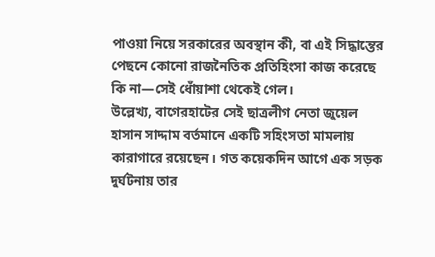পাওয়া নিয়ে সরকারের অবস্থান কী, বা এই সিদ্ধান্তের পেছনে কোনো রাজনৈতিক প্রতিহিংসা কাজ করেছে কি না—সেই ধোঁয়াশা থেকেই গেল।
উল্লেখ্য, বাগেরহাটের সেই ছাত্রলীগ নেতা জুয়েল হাসান সাদ্দাম বর্তমানে একটি সহিংসতা মামলায় কারাগারে রয়েছেন। গত কয়েকদিন আগে এক সড়ক দুর্ঘটনায় তার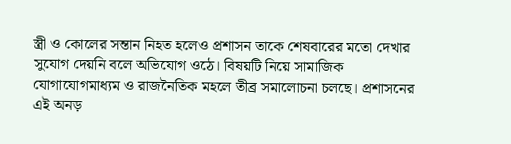স্ত্রী ও কোলের সন্তান নিহত হলেও প্রশাসন তাকে শেষবারের মতো দেখার সুযোগ দেয়নি বলে অভিযোগ ওঠে। বিষয়টি নিয়ে সামাজিক যোগাযোগমাধ্যম ও রাজনৈতিক মহলে তীব্র সমালোচনা চলছে। প্রশাসনের এই অনড়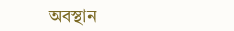অবস্থান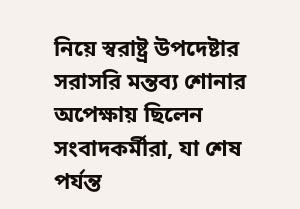নিয়ে স্বরাষ্ট্র উপদেষ্টার সরাসরি মন্তব্য শোনার অপেক্ষায় ছিলেন সংবাদকর্মীরা, যা শেষ পর্যন্ত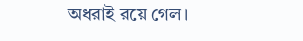অধরাই রয়ে গেল।